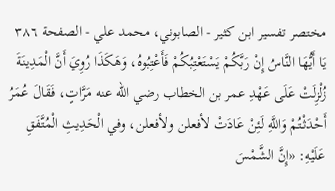مختصر تفسير ابن كثير - الصابوني، محمد علي - الصفحة ٣٨٦
يَا أَيُّهَا النَّاسُ إِنْ رَبَّكُمْ يَسْتَعْتِبُكُمْ فَأَعْتِبُوهُ، وَهَكَذَا رُوِيَ أَنَّ الْمَدِينَةَ زُلْزِلَتْ عَلَى عَهْدِ عمر بن الخطاب رضي الله عنه مَرَّاتٍ، فَقَالَ عُمَرُ أَحْدَثْتُمْ وَاللَّهِ لَئِنْ عَادَتْ لأفعلن ولأفعلن، وفي الْحَدِيثِ الْمُتَّفَقِ عَلَيْهِ: «إِنَّ الشَّمْسَ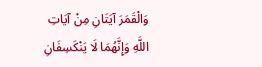وَالْقَمَرَ آيَتَانِ مِنْ آيَاتِ اللَّهِ وَإِنَّهُمَا لَا يَنْكَسِفَانِ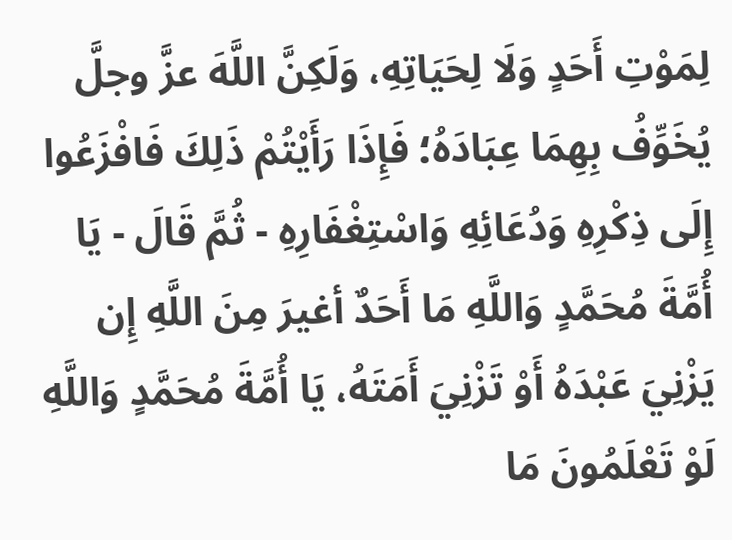لِمَوْتِ أَحَدٍ وَلَا لِحَيَاتِهِ، وَلَكِنَّ اللَّهَ عزَّ وجلَّ يُخَوِّفُ بِهِمَا عِبَادَهُ؛ فَإِذَا رَأَيْتُمْ ذَلِكَ فَافْزَعُوا إِلَى ذِكْرِهِ وَدُعَائِهِ وَاسْتِغْفَارِهِ - ثُمَّ قَالَ - يَا أُمَّةَ مُحَمَّدٍ وَاللَّهِ مَا أَحَدٌ أغيرَ مِنَ اللَّهِ إِن يَزْنِيَ عَبْدَهُ أَوْ تَزْنِيَ أَمَتَهُ، يَا أُمَّةَ مُحَمَّدٍ وَاللَّهِ لَوْ تَعْلَمُونَ مَا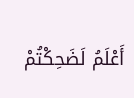أَعْلَمُ لَضَحِكْتُمْ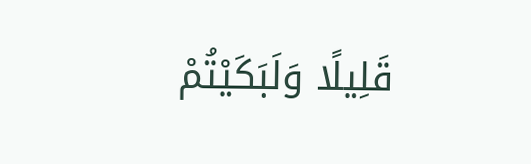قَلِيلًا وَلَبَكَيْتُمْ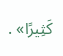كَثِيرًا» .